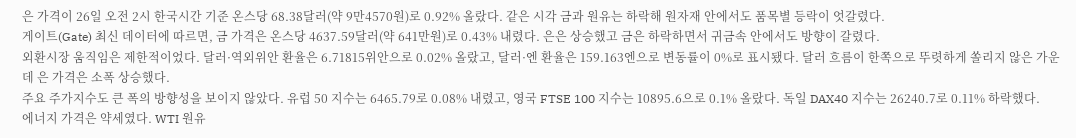은 가격이 26일 오전 2시 한국시간 기준 온스당 68.38달러(약 9만4570원)로 0.92% 올랐다. 같은 시각 금과 원유는 하락해 원자재 안에서도 품목별 등락이 엇갈렸다.
게이트(Gate) 최신 데이터에 따르면, 금 가격은 온스당 4637.59달러(약 641만원)로 0.43% 내렸다. 은은 상승했고 금은 하락하면서 귀금속 안에서도 방향이 갈렸다.
외환시장 움직임은 제한적이었다. 달러·역외위안 환율은 6.71815위안으로 0.02% 올랐고, 달러·엔 환율은 159.163엔으로 변동률이 0%로 표시됐다. 달러 흐름이 한쪽으로 뚜렷하게 쏠리지 않은 가운데 은 가격은 소폭 상승했다.
주요 주가지수도 큰 폭의 방향성을 보이지 않았다. 유럽 50 지수는 6465.79로 0.08% 내렸고, 영국 FTSE 100 지수는 10895.6으로 0.1% 올랐다. 독일 DAX40 지수는 26240.7로 0.11% 하락했다.
에너지 가격은 약세였다. WTI 원유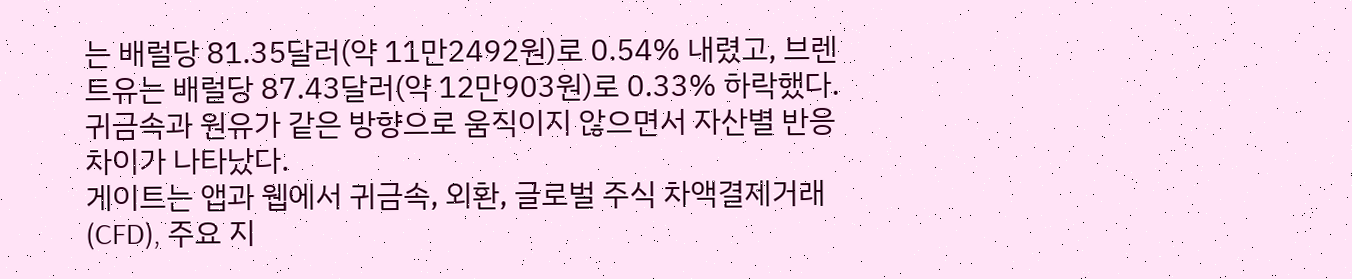는 배럴당 81.35달러(약 11만2492원)로 0.54% 내렸고, 브렌트유는 배럴당 87.43달러(약 12만903원)로 0.33% 하락했다. 귀금속과 원유가 같은 방향으로 움직이지 않으면서 자산별 반응 차이가 나타났다.
게이트는 앱과 웹에서 귀금속, 외환, 글로벌 주식 차액결제거래(CFD), 주요 지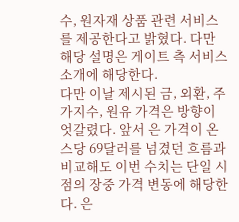수, 원자재 상품 관련 서비스를 제공한다고 밝혔다. 다만 해당 설명은 게이트 측 서비스 소개에 해당한다.
다만 이날 제시된 금, 외환, 주가지수, 원유 가격은 방향이 엇갈렸다. 앞서 은 가격이 온스당 69달러를 넘겼던 흐름과 비교해도 이번 수치는 단일 시점의 장중 가격 변동에 해당한다. 은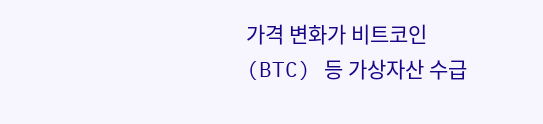가격 변화가 비트코인(BTC) 등 가상자산 수급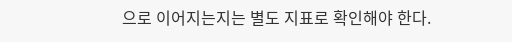으로 이어지는지는 별도 지표로 확인해야 한다.